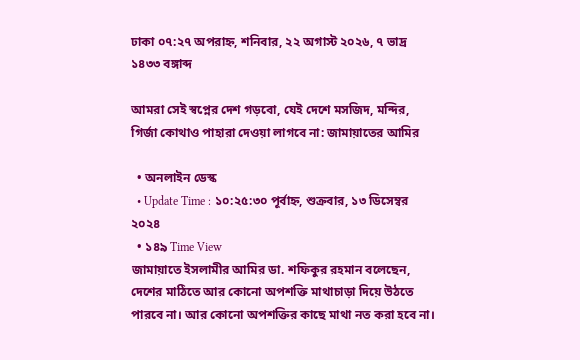ঢাকা ০৭:২৭ অপরাহ্ন, শনিবার, ২২ অগাস্ট ২০২৬, ৭ ভাদ্র ১৪৩৩ বঙ্গাব্দ

আমরা সেই স্বপ্নের দেশ গড়বো, যেই দেশে মসজিদ, মন্দির, গির্জা কোথাও পাহারা দেওয়া লাগবে না: জামায়াতের আমির

  • অনলাইন ডেস্ক
  • Update Time : ১০:২৫:৩০ পূর্বাহ্ন, শুক্রবার, ১৩ ডিসেম্বর ২০২৪
  • ১৪৯ Time View
জামায়াতে ইসলামীর আমির ডা. শফিকুর রহমান বলেছেন, দেশের মাঠিতে আর কোনো অপশক্তি মাথাচাড়া দিয়ে উঠতে পারবে না। আর কোনো অপশক্তির কাছে মাথা নত করা হবে না।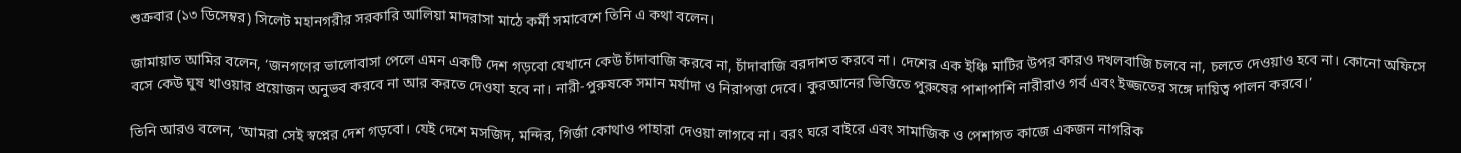শুক্রবার (১৩ ডিসেম্বর) সিলেট মহানগরীর সরকারি আলিয়া মাদরাসা মাঠে কর্মী সমাবেশে তিনি এ কথা বলেন।

জামায়াত আমির বলেন, ‘জনগণের ভালোবাসা পেলে এমন একটি দেশ গড়বো যেখানে কেউ চাঁদাবাজি করবে না, চাঁদাবাজি বরদাশত করবে না। দেশের এক ইঞ্চি মাটির উপর কারও দখলবাজি চলবে না, চলতে দেওয়াও হবে না। কোনো অফিসে বসে কেউ ঘুষ খাওয়ার প্রয়োজন অনুভব করবে না আর করতে দেওযা হবে না। নারী-পুরুষকে সমান মর্যাদা ও নিরাপত্তা দেবে। কুরআনের ভিত্তিতে পুরুষের পাশাপাশি নারীরাও গর্ব এবং ইজ্জতের সঙ্গে দায়িত্ব পালন করবে।’

তিনি আরও বলেন, ‘আমরা সেই স্বপ্নের দেশ গড়বো। যেই দেশে মসজিদ, মন্দির, গির্জা কোথাও পাহারা দেওয়া লাগবে না। বরং ঘরে বাইরে এবং সামাজিক ও পেশাগত কাজে একজন নাগরিক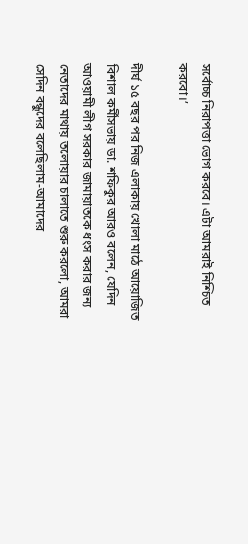সর্বোচ্চ নিরাপত্তা ভোগ করবে। এটা আমরাই নিশ্চিত করবো।’

দীর্ঘ ১৫ বছর পর নিজ এলাকায় খোলা মাঠে আয়োজিত বিশাল কর্মীসভায় ডা. শফিকুর আরও বলেন, যেদিন আওয়ামী লীগ সরকার জামায়াতকে ধংস করার জন্য নেতাদের মাথায় তলোয়ার চালাতে শুরু করলো, আমরা সেদিন বন্ধুদের বলেছিলাম-আমাদের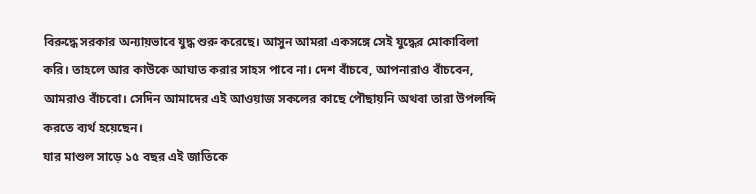বিরুদ্ধে সরকার অন্যায়ভাবে যুদ্ধ শুরু করেছে। আসুন আমরা একসঙ্গে সেই যুদ্ধের মোকাবিলা করি। তাহলে আর কাউকে আঘাত করার সাহস পাবে না। দেশ বাঁচবে, আপনারাও বাঁচবেন, আমরাও বাঁচবো। সেদিন আমাদের এই আওয়াজ সকলের কাছে পৌছায়নি অথবা তারা উপলব্দি করতে ব্যর্থ হয়েছেন।
যার মাশুল সাড়ে ১৫ বছর এই জাতিকে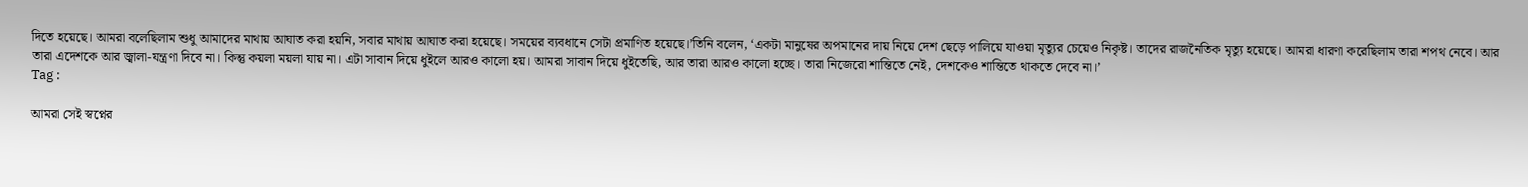দিতে হয়েছে। আমরা বলেছিলাম শুধু আমাদের মাথায় আঘাত করা হয়নি, সবার মাথায় আঘাত করা হয়েছে। সময়ের ব্যবধানে সেটা প্রমাণিত হয়েছে।’তিনি বলেন, ‘একটা মানুষের অপমানের দায় নিয়ে দেশ ছেড়ে পালিয়ে যাওয়া মৃত্যুর চেয়েও নিকৃষ্ট। তাদের রাজনৈতিক মৃত্যু হয়েছে। আমরা ধারণা করেছিলাম তারা শপথ নেবে। আর তারা এদেশকে আর জ্বালা-যন্ত্রণা দিবে না। কিন্তু কয়লা ময়লা যায় না। এটা সাবান দিয়ে ধুইলে আরও কালো হয়। আমরা সাবান দিয়ে ধুইতেছি, আর তারা আরও কালো হচ্ছে। তারা নিজেরো শান্তিতে নেই, দেশকেও শান্তিতে থাকতে দেবে না।’
Tag :

আমরা সেই স্বপ্নের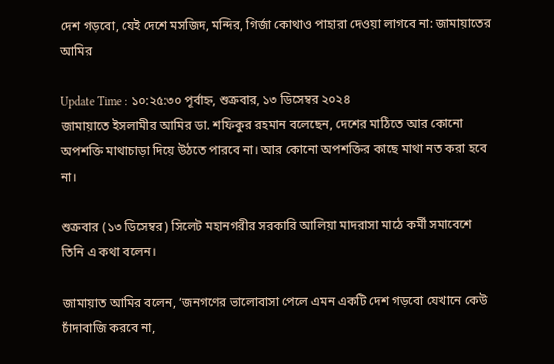দেশ গড়বো, যেই দেশে মসজিদ, মন্দির, গির্জা কোথাও পাহারা দেওয়া লাগবে না: জামায়াতের আমির

Update Time : ১০:২৫:৩০ পূর্বাহ্ন, শুক্রবার, ১৩ ডিসেম্বর ২০২৪
জামায়াতে ইসলামীর আমির ডা. শফিকুর রহমান বলেছেন, দেশের মাঠিতে আর কোনো অপশক্তি মাথাচাড়া দিয়ে উঠতে পারবে না। আর কোনো অপশক্তির কাছে মাথা নত করা হবে না।

শুক্রবার (১৩ ডিসেম্বর) সিলেট মহানগরীর সরকারি আলিয়া মাদরাসা মাঠে কর্মী সমাবেশে তিনি এ কথা বলেন।

জামায়াত আমির বলেন, ‘জনগণের ভালোবাসা পেলে এমন একটি দেশ গড়বো যেখানে কেউ চাঁদাবাজি করবে না,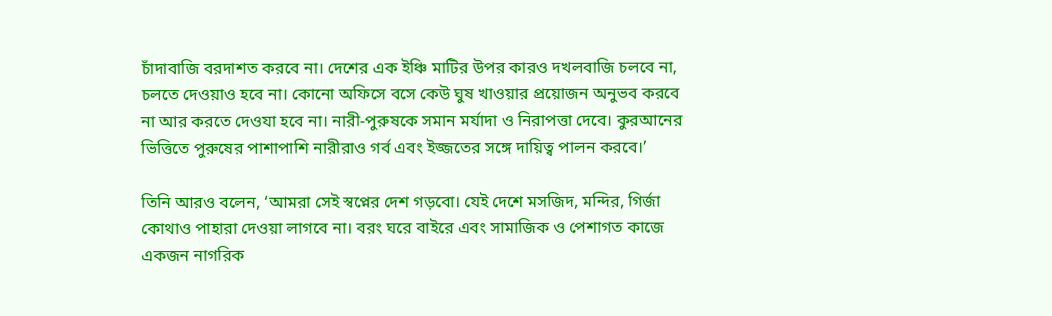চাঁদাবাজি বরদাশত করবে না। দেশের এক ইঞ্চি মাটির উপর কারও দখলবাজি চলবে না, চলতে দেওয়াও হবে না। কোনো অফিসে বসে কেউ ঘুষ খাওয়ার প্রয়োজন অনুভব করবে না আর করতে দেওযা হবে না। নারী-পুরুষকে সমান মর্যাদা ও নিরাপত্তা দেবে। কুরআনের ভিত্তিতে পুরুষের পাশাপাশি নারীরাও গর্ব এবং ইজ্জতের সঙ্গে দায়িত্ব পালন করবে।’

তিনি আরও বলেন, ‘আমরা সেই স্বপ্নের দেশ গড়বো। যেই দেশে মসজিদ, মন্দির, গির্জা কোথাও পাহারা দেওয়া লাগবে না। বরং ঘরে বাইরে এবং সামাজিক ও পেশাগত কাজে একজন নাগরিক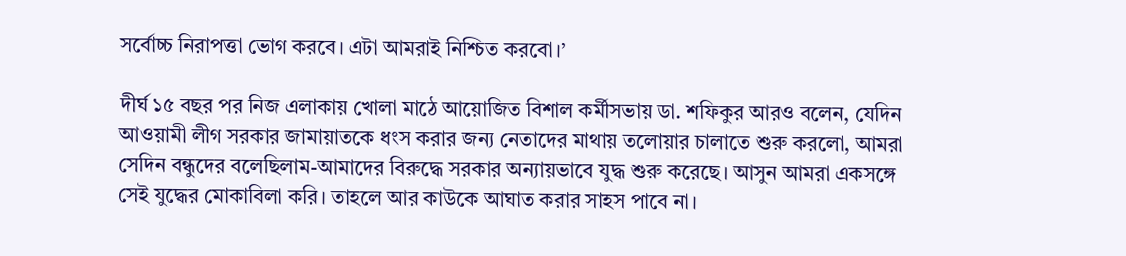সর্বোচ্চ নিরাপত্তা ভোগ করবে। এটা আমরাই নিশ্চিত করবো।’

দীর্ঘ ১৫ বছর পর নিজ এলাকায় খোলা মাঠে আয়োজিত বিশাল কর্মীসভায় ডা. শফিকুর আরও বলেন, যেদিন আওয়ামী লীগ সরকার জামায়াতকে ধংস করার জন্য নেতাদের মাথায় তলোয়ার চালাতে শুরু করলো, আমরা সেদিন বন্ধুদের বলেছিলাম-আমাদের বিরুদ্ধে সরকার অন্যায়ভাবে যুদ্ধ শুরু করেছে। আসুন আমরা একসঙ্গে সেই যুদ্ধের মোকাবিলা করি। তাহলে আর কাউকে আঘাত করার সাহস পাবে না।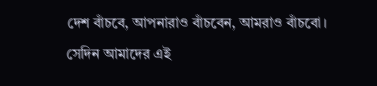দেশ বাঁচবে, আপনারাও বাঁচবেন, আমরাও বাঁচবো। সেদিন আমাদের এই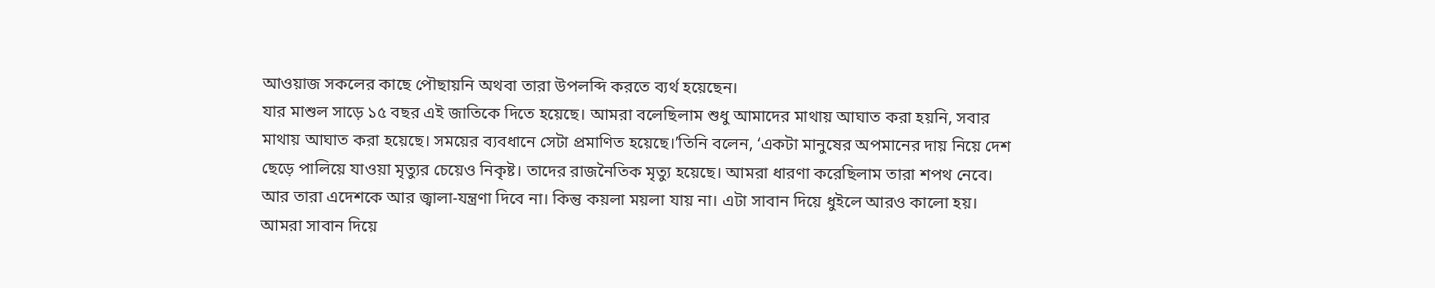আওয়াজ সকলের কাছে পৌছায়নি অথবা তারা উপলব্দি করতে ব্যর্থ হয়েছেন।
যার মাশুল সাড়ে ১৫ বছর এই জাতিকে দিতে হয়েছে। আমরা বলেছিলাম শুধু আমাদের মাথায় আঘাত করা হয়নি, সবার মাথায় আঘাত করা হয়েছে। সময়ের ব্যবধানে সেটা প্রমাণিত হয়েছে।’তিনি বলেন, ‘একটা মানুষের অপমানের দায় নিয়ে দেশ ছেড়ে পালিয়ে যাওয়া মৃত্যুর চেয়েও নিকৃষ্ট। তাদের রাজনৈতিক মৃত্যু হয়েছে। আমরা ধারণা করেছিলাম তারা শপথ নেবে। আর তারা এদেশকে আর জ্বালা-যন্ত্রণা দিবে না। কিন্তু কয়লা ময়লা যায় না। এটা সাবান দিয়ে ধুইলে আরও কালো হয়। আমরা সাবান দিয়ে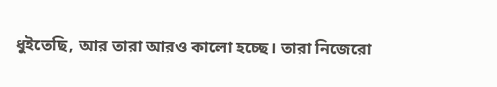ধুইতেছি, আর তারা আরও কালো হচ্ছে। তারা নিজেরো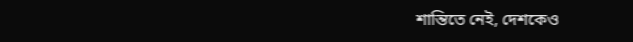শান্তিতে নেই, দেশকেও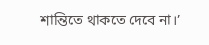শান্তিতে থাকতে দেবে না।’